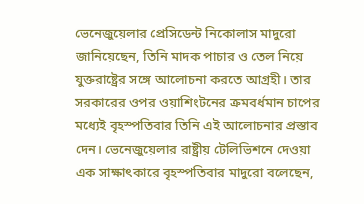ভেনেজুয়েলার প্রেসিডেন্ট নিকোলাস মাদুরো জানিয়েছেন, তিনি মাদক পাচার ও তেল নিয়ে যুক্তরাষ্ট্রের সঙ্গে আলোচনা করতে আগ্রহী। তার সরকারের ওপর ওয়াশিংটনের ক্রমবর্ধমান চাপের মধ্যেই বৃহস্পতিবার তিনি এই আলোচনার প্রস্তাব দেন। ভেনেজুয়েলার রাষ্ট্রীয় টেলিভিশনে দেওয়া এক সাক্ষাৎকারে বৃহস্পতিবার মাদুরো বলেছেন,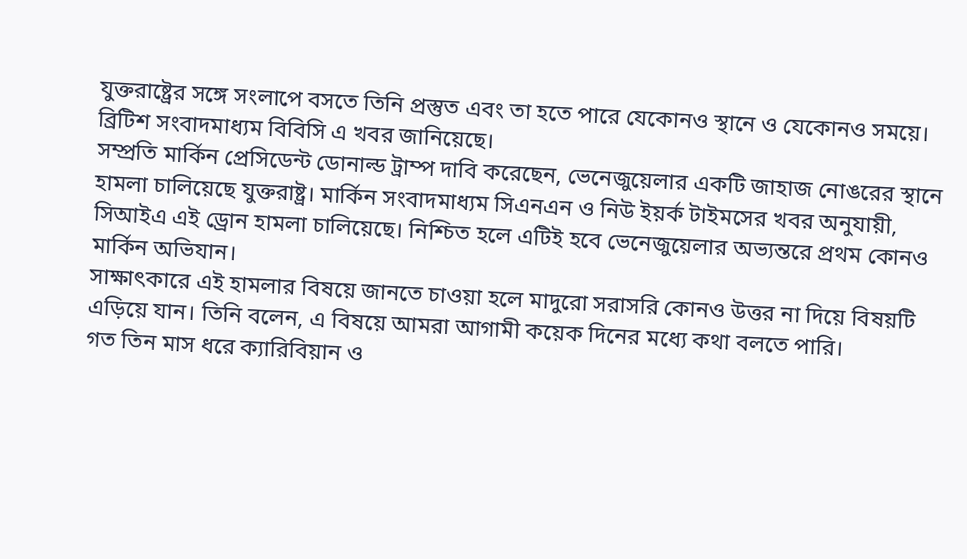যুক্তরাষ্ট্রের সঙ্গে সংলাপে বসতে তিনি প্রস্তুত এবং তা হতে পারে যেকোনও স্থানে ও যেকোনও সময়ে। ব্রিটিশ সংবাদমাধ্যম বিবিসি এ খবর জানিয়েছে।
সম্প্রতি মার্কিন প্রেসিডেন্ট ডোনাল্ড ট্রাম্প দাবি করেছেন, ভেনেজুয়েলার একটি জাহাজ নোঙরের স্থানে হামলা চালিয়েছে যুক্তরাষ্ট্র। মার্কিন সংবাদমাধ্যম সিএনএন ও নিউ ইয়র্ক টাইমসের খবর অনুযায়ী, সিআইএ এই ড্রোন হামলা চালিয়েছে। নিশ্চিত হলে এটিই হবে ভেনেজুয়েলার অভ্যন্তরে প্রথম কোনও মার্কিন অভিযান।
সাক্ষাৎকারে এই হামলার বিষয়ে জানতে চাওয়া হলে মাদুরো সরাসরি কোনও উত্তর না দিয়ে বিষয়টি এড়িয়ে যান। তিনি বলেন, এ বিষয়ে আমরা আগামী কয়েক দিনের মধ্যে কথা বলতে পারি।
গত তিন মাস ধরে ক্যারিবিয়ান ও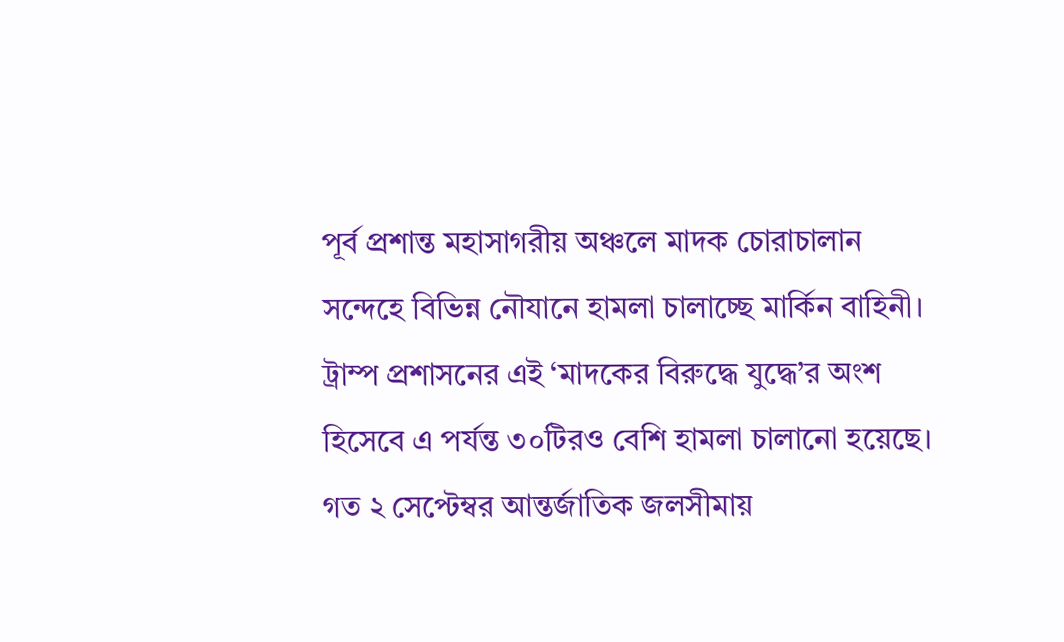পূর্ব প্রশান্ত মহাসাগরীয় অঞ্চলে মাদক চোরাচালান সন্দেহে বিভিন্ন নৌযানে হামলা চালাচ্ছে মার্কিন বাহিনী। ট্রাম্প প্রশাসনের এই ‘মাদকের বিরুদ্ধে যুদ্ধে’র অংশ হিসেবে এ পর্যন্ত ৩০টিরও বেশি হামলা চালানো হয়েছে। গত ২ সেপ্টেম্বর আন্তর্জাতিক জলসীমায়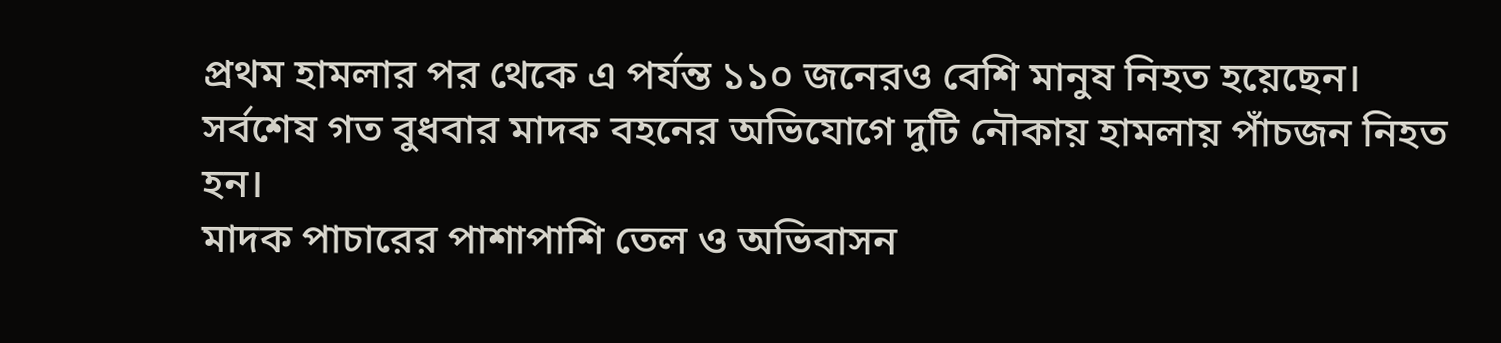প্রথম হামলার পর থেকে এ পর্যন্ত ১১০ জনেরও বেশি মানুষ নিহত হয়েছেন। সর্বশেষ গত বুধবার মাদক বহনের অভিযোগে দুটি নৌকায় হামলায় পাঁচজন নিহত হন।
মাদক পাচারের পাশাপাশি তেল ও অভিবাসন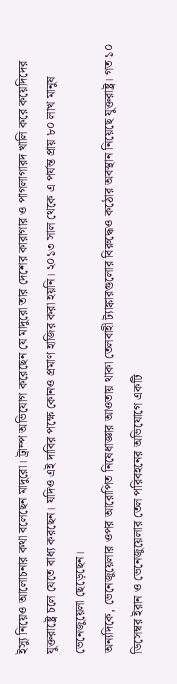ইস্যু নিয়েও আলোচনার কথা বলেছেন মাদুরো। ট্রাম্প অভিযোগ করেছেন যে মাদুরো তার দেশের কারাগার ও পাগলাগারদ খালি করে কয়েদিদের যুক্তরাষ্ট্রে চলে যেতে বাধ্য করছেন। যদিও এই দাবির পক্ষে কোনও প্রমাণ হাজির করা হয়নি। ২০১৩ সাল থেকে এ পর্যন্ত প্রায় ৮০ লাখ মানুষ ভেনেজুয়েলা ছেড়েছেন।
অন্যদিকে, ভেনেজুয়েলার ওপর আরোপিত নিষেধাজ্ঞার আওতায় থাকা তেলবাহী ট্যাঙ্কারগুলোর বিরুদ্ধেও কঠোর অবস্থান নিয়েছে যুক্তরাষ্ট্র। গত ১০ ডিসেম্বর ইরান ও ভেনেজুয়েলার তেল পরিবহনের অভিযোগে একটি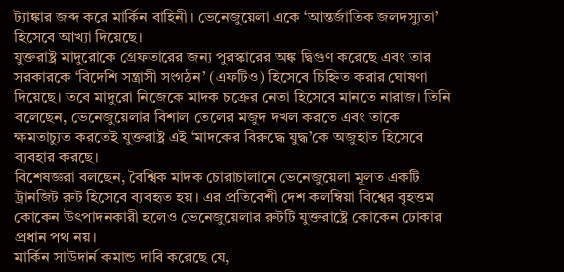ট্যাঙ্কার জব্দ করে মার্কিন বাহিনী। ভেনেজুয়েলা একে ‘আন্তর্জাতিক জলদস্যুতা’ হিসেবে আখ্যা দিয়েছে।
যুক্তরাষ্ট্র মাদুরোকে গ্রেফতারের জন্য পুরস্কারের অঙ্ক দ্বিগুণ করেছে এবং তার সরকারকে ‘বিদেশি সন্ত্রাসী সংগঠন’ (এফটিও) হিসেবে চিহ্নিত করার ঘোষণা দিয়েছে। তবে মাদুরো নিজেকে মাদক চক্রের নেতা হিসেবে মানতে নারাজ। তিনি বলেছেন, ভেনেজুয়েলার বিশাল তেলের মজুদ দখল করতে এবং তাকে ক্ষমতাচ্যুত করতেই যুক্তরাষ্ট্র এই ‘মাদকের বিরুদ্ধে যুদ্ধ’কে অজুহাত হিসেবে ব্যবহার করছে।
বিশেষজ্ঞরা বলছেন, বৈশ্বিক মাদক চোরাচালানে ভেনেজুয়েলা মূলত একটি ট্রানজিট রুট হিসেবে ব্যবহৃত হয়। এর প্রতিবেশী দেশ কলম্বিয়া বিশ্বের বৃহত্তম কোকেন উৎপাদনকারী হলেও ভেনেজুয়েলার রুটটি যুক্তরাষ্ট্রে কোকেন ঢোকার প্রধান পথ নয়।
মার্কিন সাউদার্ন কমান্ড দাবি করেছে যে,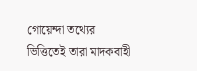গোয়েন্দা তথ্যের ভিত্তিতেই তারা মাদকবাহী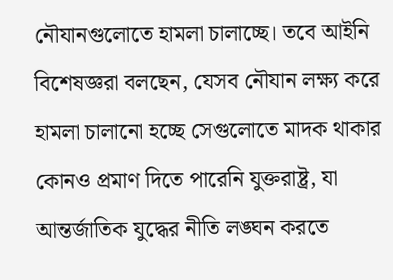নৌযানগুলোতে হামলা চালাচ্ছে। তবে আইনি বিশেষজ্ঞরা বলছেন, যেসব নৌযান লক্ষ্য করে হামলা চালানো হচ্ছে সেগুলোতে মাদক থাকার কোনও প্রমাণ দিতে পারেনি যুক্তরাষ্ট্র, যা আন্তর্জাতিক যুদ্ধের নীতি লঙ্ঘন করতে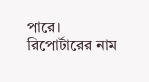পারে।
রিপোর্টারের নাম